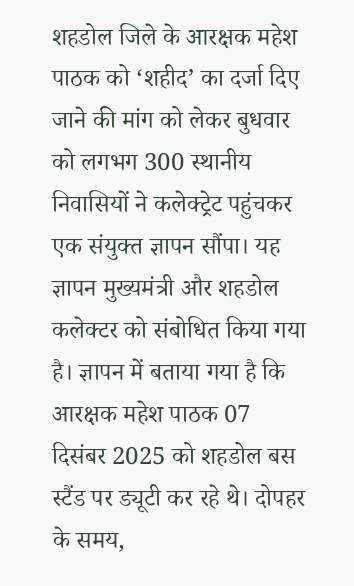शहडोल जिले के आरक्षक महेश पाठक को ‘शहीद’ का दर्जा दिए जाने की मांग को लेकर बुधवार को लगभग 300 स्थानीय निवासियों ने कलेक्ट्रेट पहुंचकर एक संयुक्त ज्ञापन सौंपा। यह ज्ञापन मुख्यमंत्री और शहडोल कलेक्टर को संबोधित किया गया है। ज्ञापन में बताया गया है कि आरक्षक महेश पाठक 07 दिसंबर 2025 को शहडोल बस स्टैंड पर ड्यूटी कर रहे थे। दोपहर के समय,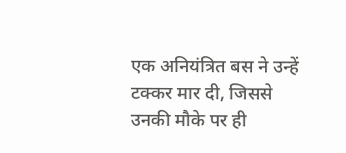एक अनियंत्रित बस ने उन्हें टक्कर मार दी, जिससे उनकी मौके पर ही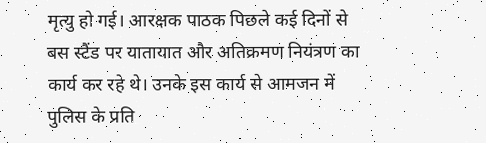मृत्यु हो गई। आरक्षक पाठक पिछले कई दिनों से बस स्टैंड पर यातायात और अतिक्रमण नियंत्रण का कार्य कर रहे थे। उनके इस कार्य से आमजन में पुलिस के प्रति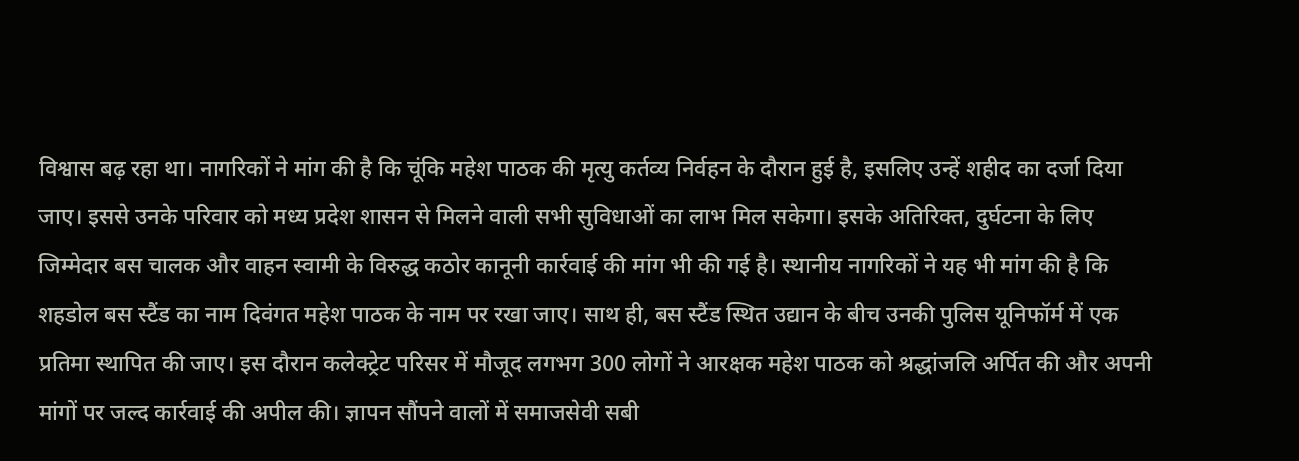विश्वास बढ़ रहा था। नागरिकों ने मांग की है कि चूंकि महेश पाठक की मृत्यु कर्तव्य निर्वहन के दौरान हुई है, इसलिए उन्हें शहीद का दर्जा दिया जाए। इससे उनके परिवार को मध्य प्रदेश शासन से मिलने वाली सभी सुविधाओं का लाभ मिल सकेगा। इसके अतिरिक्त, दुर्घटना के लिए जिम्मेदार बस चालक और वाहन स्वामी के विरुद्ध कठोर कानूनी कार्रवाई की मांग भी की गई है। स्थानीय नागरिकों ने यह भी मांग की है कि शहडोल बस स्टैंड का नाम दिवंगत महेश पाठक के नाम पर रखा जाए। साथ ही, बस स्टैंड स्थित उद्यान के बीच उनकी पुलिस यूनिफॉर्म में एक प्रतिमा स्थापित की जाए। इस दौरान कलेक्ट्रेट परिसर में मौजूद लगभग 300 लोगों ने आरक्षक महेश पाठक को श्रद्धांजलि अर्पित की और अपनी मांगों पर जल्द कार्रवाई की अपील की। ज्ञापन सौंपने वालों में समाजसेवी सबी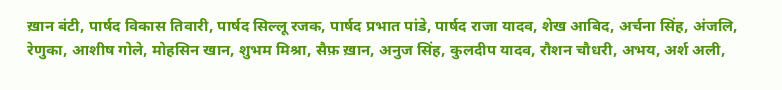ख़ान बंटी, पार्षद विकास तिवारी, पार्षद सिल्लू रजक, पार्षद प्रभात पांडे, पार्षद राजा यादव, शेख आबिद, अर्चना सिंह, अंजलि, रेणुका, आशीष गोले, मोहसिन खान, शुभम मिश्रा, सैफ़ ख़ान, अनुज सिंह, कुलदीप यादव, रौशन चौधरी, अभय, अर्श अली,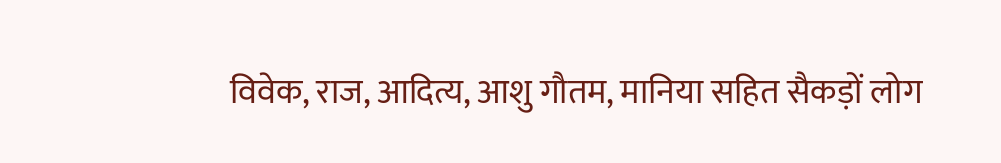विवेक, राज, आदित्य, आशु गौतम, मानिया सहित सैकड़ों लोग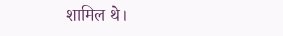शामिल थे।